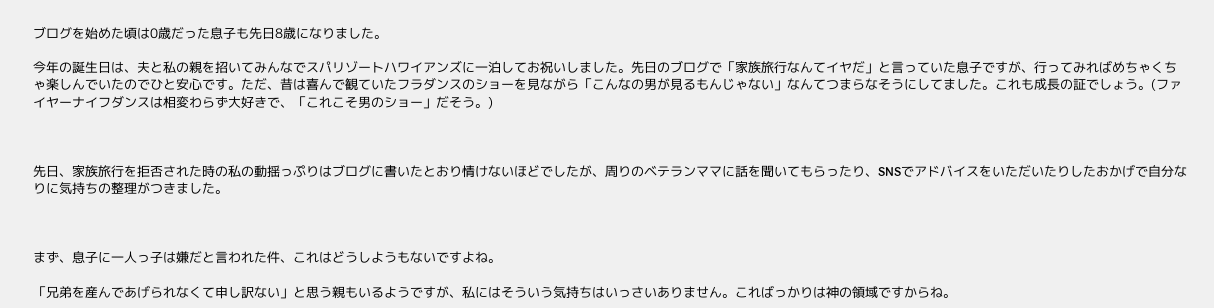ブログを始めた頃は0歳だった息子も先日8歳になりました。

今年の誕生日は、夫と私の親を招いてみんなでスパリゾートハワイアンズに一泊してお祝いしました。先日のブログで「家族旅行なんてイヤだ」と言っていた息子ですが、行ってみればめちゃくちゃ楽しんでいたのでひと安心です。ただ、昔は喜んで観ていたフラダンスのショーを見ながら「こんなの男が見るもんじゃない」なんてつまらなそうにしてました。これも成長の証でしょう。(ファイヤーナイフダンスは相変わらず大好きで、「これこそ男のショー」だそう。)



先日、家族旅行を拒否された時の私の動揺っぷりはブログに書いたとおり情けないほどでしたが、周りのベテランママに話を聞いてもらったり、SNSでアドバイスをいただいたりしたおかげで自分なりに気持ちの整理がつきました。



まず、息子に一人っ子は嫌だと言われた件、これはどうしようもないですよね。

「兄弟を産んであげられなくて申し訳ない」と思う親もいるようですが、私にはそういう気持ちはいっさいありません。こればっかりは神の領域ですからね。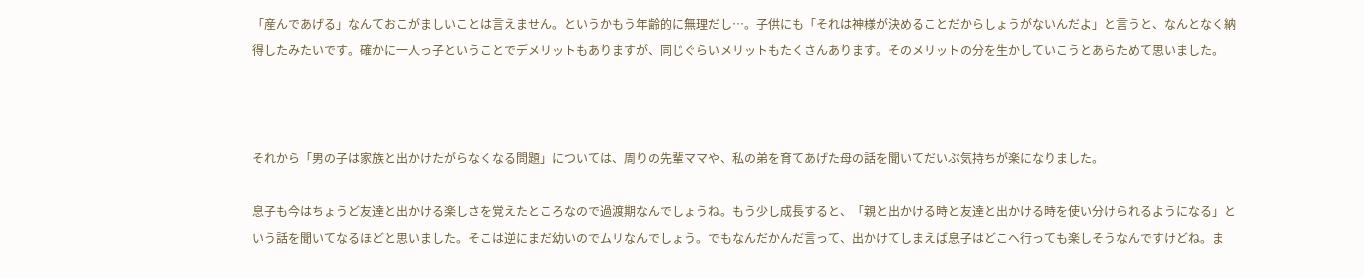「産んであげる」なんておこがましいことは言えません。というかもう年齢的に無理だし…。子供にも「それは神様が決めることだからしょうがないんだよ」と言うと、なんとなく納得したみたいです。確かに一人っ子ということでデメリットもありますが、同じぐらいメリットもたくさんあります。そのメリットの分を生かしていこうとあらためて思いました。



それから「男の子は家族と出かけたがらなくなる問題」については、周りの先輩ママや、私の弟を育てあげた母の話を聞いてだいぶ気持ちが楽になりました。

息子も今はちょうど友達と出かける楽しさを覚えたところなので過渡期なんでしょうね。もう少し成長すると、「親と出かける時と友達と出かける時を使い分けられるようになる」という話を聞いてなるほどと思いました。そこは逆にまだ幼いのでムリなんでしょう。でもなんだかんだ言って、出かけてしまえば息子はどこへ行っても楽しそうなんですけどね。ま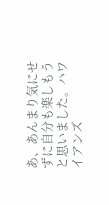あ、あんまり気にせずに自分も楽しもうと思いました。ハワイアンズ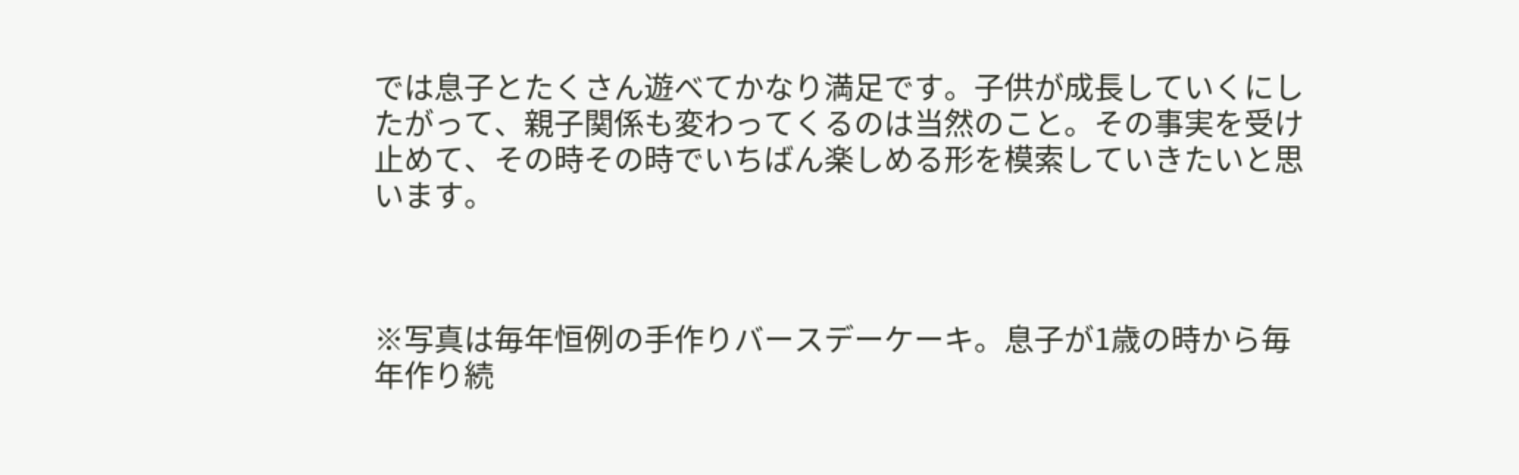では息子とたくさん遊べてかなり満足です。子供が成長していくにしたがって、親子関係も変わってくるのは当然のこと。その事実を受け止めて、その時その時でいちばん楽しめる形を模索していきたいと思います。



※写真は毎年恒例の手作りバースデーケーキ。息子が1歳の時から毎年作り続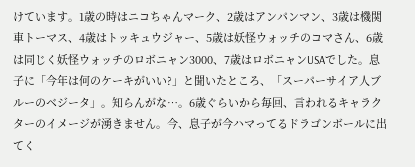けています。1歳の時はニコちゃんマーク、2歳はアンパンマン、3歳は機関車トーマス、4歳はトッキュウジャー、5歳は妖怪ウォッチのコマさん、6歳は同じく妖怪ウォッチのロボニャン3000、7歳はロボニャンUSAでした。息子に「今年は何のケーキがいい?」と聞いたところ、「スーパーサイア人ブルーのベジータ」。知らんがな…。6歳ぐらいから毎回、言われるキャラクターのイメージが湧きません。今、息子が今ハマってるドラゴンボールに出てく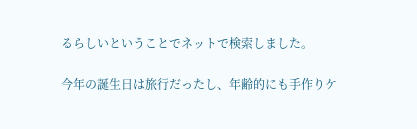るらしいということでネットで検索しました。

今年の誕生日は旅行だったし、年齢的にも手作りケ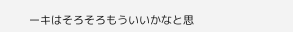ーキはそろそろもういいかなと思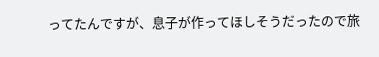ってたんですが、息子が作ってほしそうだったので旅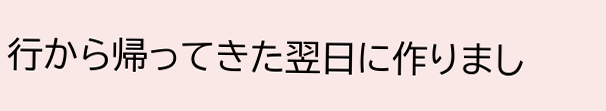行から帰ってきた翌日に作りまし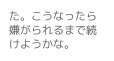た。こうなったら嫌がられるまで続けようかな。